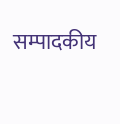सम्पादकीय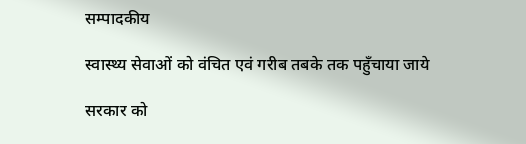सम्पादकीय

स्वास्थ्य सेवाओं को वंचित एवं गरीब तबके तक पहुँचाया जाये

सरकार को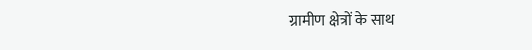ग्रामीण क्षेत्रों के साथ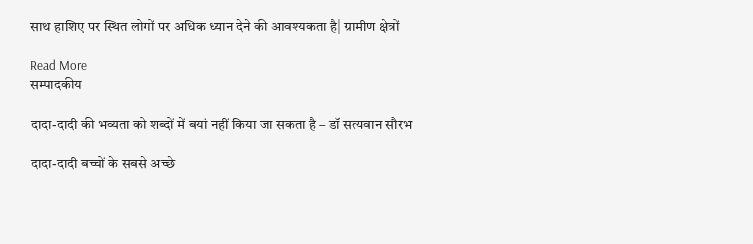साथ हाशिए पर स्थित लोगों पर अधिक ध्यान देने की आवश्यकता है| ग्रामीण क्षेत्रों

Read More
सम्पादकीय

दादा-दादी की भव्यता को शब्दों में बयां नहीं किया जा सकता है – डॉ सत्यवान सौरभ

दादा-दादी बच्चों के सबसे अच्छे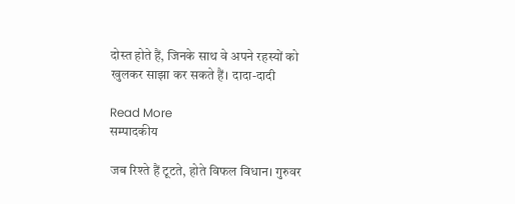दोस्त होते हैं, जिनके साथ वे अपने रहस्यों को खुलकर साझा कर सकते हैं। दादा-दादी

Read More
सम्पादकीय

जब रिश्ते हैं टूटते, होते विफल विधान। गुरुवर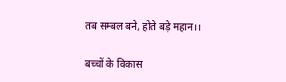तब सम्बल बने, होते बड़े महान।।

बच्चों के विकास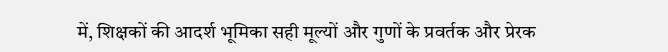में, शिक्षकों की आदर्श भूमिका सही मूल्यों और गुणों के प्रवर्तक और प्रेरक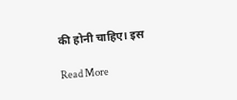की होनी चाहिए। इस

Read More